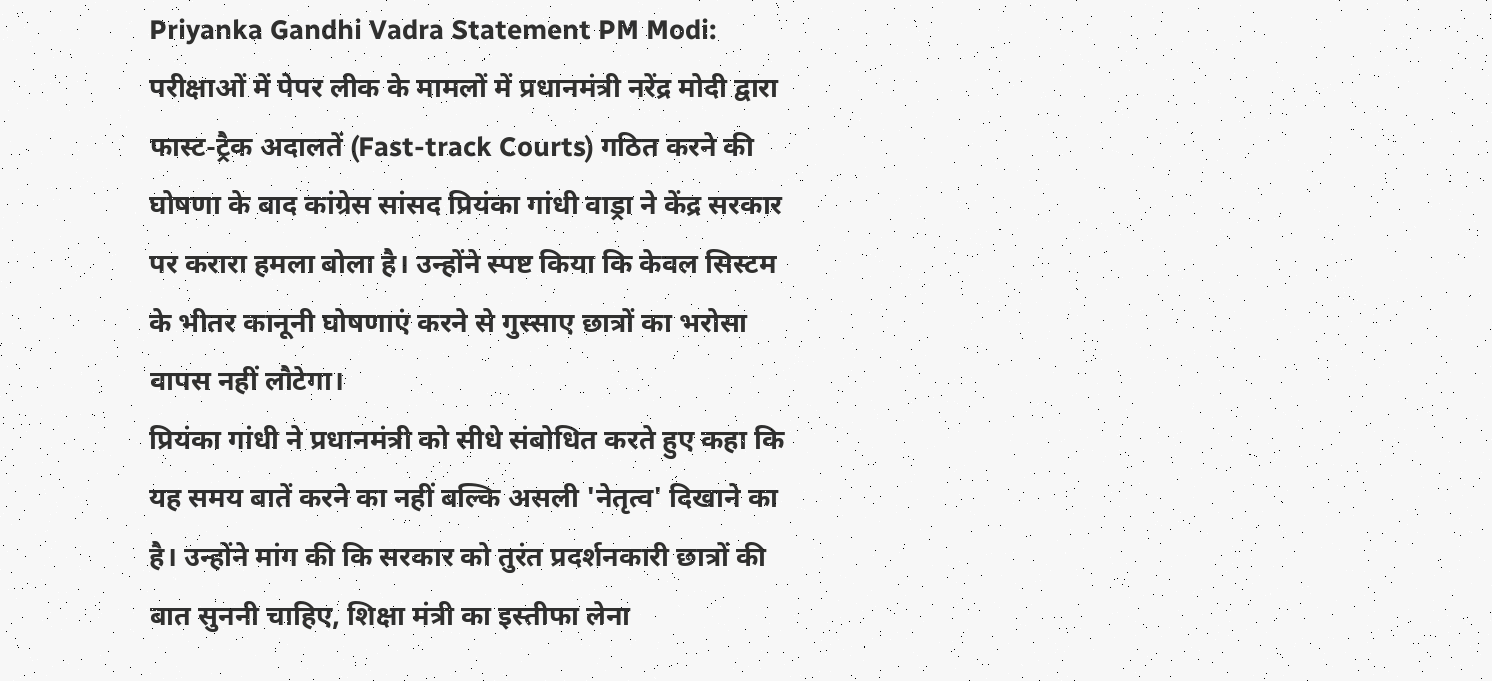Priyanka Gandhi Vadra Statement PM Modi: परीक्षाओं में पेपर लीक के मामलों में प्रधानमंत्री नरेंद्र मोदी द्वारा फास्ट-ट्रैक अदालतें (Fast-track Courts) गठित करने की घोषणा के बाद कांग्रेस सांसद प्रियंका गांधी वाड्रा ने केंद्र सरकार पर करारा हमला बोला है। उन्होंने स्पष्ट किया कि केवल सिस्टम के भीतर कानूनी घोषणाएं करने से गुस्साए छात्रों का भरोसा वापस नहीं लौटेगा।
प्रियंका गांधी ने प्रधानमंत्री को सीधे संबोधित करते हुए कहा कि यह समय बातें करने का नहीं बल्कि असली 'नेतृत्व' दिखाने का है। उन्होंने मांग की कि सरकार को तुरंत प्रदर्शनकारी छात्रों की बात सुननी चाहिए, शिक्षा मंत्री का इस्तीफा लेना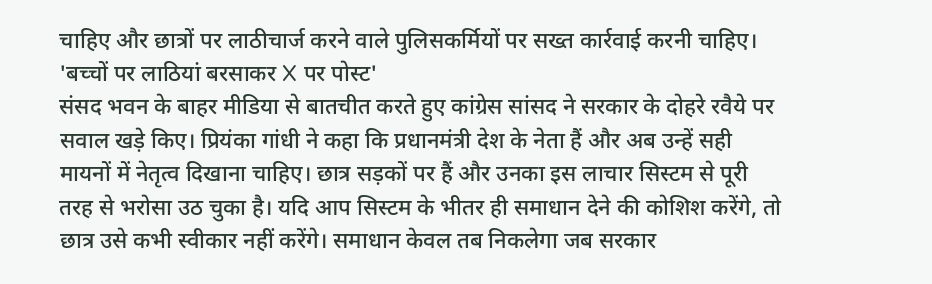चाहिए और छात्रों पर लाठीचार्ज करने वाले पुलिसकर्मियों पर सख्त कार्रवाई करनी चाहिए।
'बच्चों पर लाठियां बरसाकर X पर पोस्ट'
संसद भवन के बाहर मीडिया से बातचीत करते हुए कांग्रेस सांसद ने सरकार के दोहरे रवैये पर सवाल खड़े किए। प्रियंका गांधी ने कहा कि प्रधानमंत्री देश के नेता हैं और अब उन्हें सही मायनों में नेतृत्व दिखाना चाहिए। छात्र सड़कों पर हैं और उनका इस लाचार सिस्टम से पूरी तरह से भरोसा उठ चुका है। यदि आप सिस्टम के भीतर ही समाधान देने की कोशिश करेंगे, तो छात्र उसे कभी स्वीकार नहीं करेंगे। समाधान केवल तब निकलेगा जब सरकार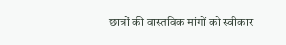छात्रों की वास्तविक मांगों को स्वीकार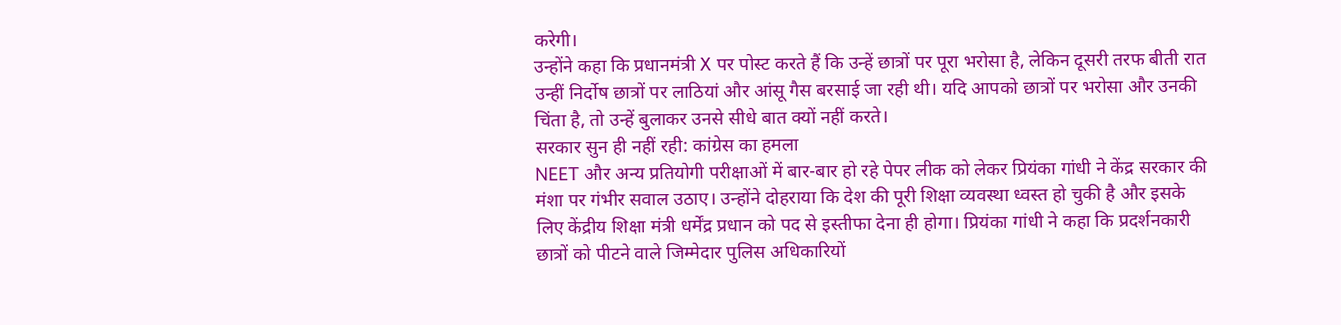करेगी।
उन्होंने कहा कि प्रधानमंत्री X पर पोस्ट करते हैं कि उन्हें छात्रों पर पूरा भरोसा है, लेकिन दूसरी तरफ बीती रात उन्हीं निर्दोष छात्रों पर लाठियां और आंसू गैस बरसाई जा रही थी। यदि आपको छात्रों पर भरोसा और उनकी चिंता है, तो उन्हें बुलाकर उनसे सीधे बात क्यों नहीं करते।
सरकार सुन ही नहीं रही: कांग्रेस का हमला
NEET और अन्य प्रतियोगी परीक्षाओं में बार-बार हो रहे पेपर लीक को लेकर प्रियंका गांधी ने केंद्र सरकार की मंशा पर गंभीर सवाल उठाए। उन्होंने दोहराया कि देश की पूरी शिक्षा व्यवस्था ध्वस्त हो चुकी है और इसके लिए केंद्रीय शिक्षा मंत्री धर्मेंद्र प्रधान को पद से इस्तीफा देना ही होगा। प्रियंका गांधी ने कहा कि प्रदर्शनकारी छात्रों को पीटने वाले जिम्मेदार पुलिस अधिकारियों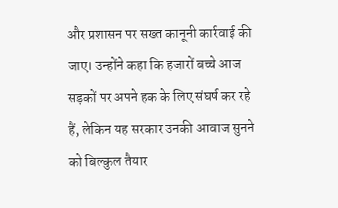और प्रशासन पर सख्त कानूनी कार्रवाई की जाए। उन्होंने कहा कि हजारों बच्चे आज सड़कों पर अपने हक के लिए संघर्ष कर रहे हैं, लेकिन यह सरकार उनकी आवाज सुनने को बिल्कुल तैयार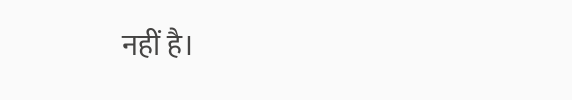नहीं है।